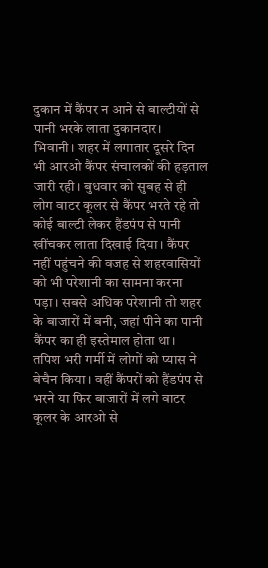दुकान में कैंपर न आने से बाल्टीयों से पानी भरके लाता दुकानदार।
भिवानी। शहर में लगातार दूसरे दिन भी आरओ कैंपर संचालकों की हड़ताल जारी रही। बुधवार को सुबह से ही लोग वाटर कूलर से कैंपर भरते रहे तो कोई बाल्टी लेकर हैंडपंप से पानी खींचकर लाता दिखाई दिया। कैंपर नहीं पहुंचने की वजह से शहरवासियों को भी परेशानी का सामना करना पड़ा। सबसे अधिक परेशानी तो शहर के बाजारों में बनी, जहां पीने का पानी कैंपर का ही इस्तेमाल होता था।
तपिश भरी गर्मी में लोगों को प्यास ने बेचैन किया। वहीं कैंपरों को हैंडपंप से भरने या फिर बाजारों में लगे वाटर कूलर के आरओ से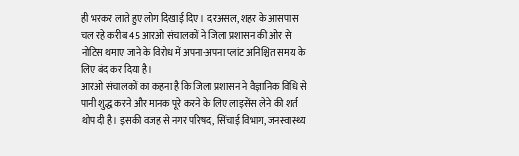ही भरकर लाते हुए लोग दिखाई दिए। दरअसल, शहर के आसपास चल रहे करीब 45 आरओ संचालकों ने जिला प्रशासन की ओर से नोटिस थमाए जाने के विरोध में अपना-अपना प्लांट अनिश्चित समय के लिए बंद कर दिया है।
आरओ संचालकों का कहना है कि जिला प्रशासन ने वैज्ञानिक विधि से पानी शुद्ध करने और मानक पूरे करने के लिए लाइसेंस लेने की शर्त थोप दी है। इसकी वजह से नगर परिषद, सिंचाई विभाग, जनस्वास्थ्य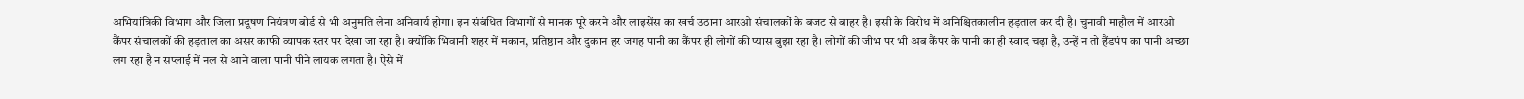अभियांत्रिकी विभाग और जिला प्रदूषण नियंत्रण बोर्ड से भी अनुमति लेना अनिवार्य होगा। इन संबंधित विभागों से मानक पूरे करने और लाइसेंस का खर्च उठाना आरओ संचालकों के बजट से बाहर है। इसी के विरोध में अनिश्चितकालीन हड़ताल कर दी है। चुनावी माहौल में आरओ कैंपर संचालकों की हड़ताल का असर काफी व्यापक स्तर पर देखा जा रहा है। क्योंकि भिवानी शहर में मकान, प्रतिष्ठान और दुकान हर जगह पानी का कैंपर ही लोगों की प्यास बुझा रहा है। लोगों की जीभ पर भी अब कैंपर के पानी का ही स्वाद चढ़ा है, उन्हें न तो हैंडपंप का पानी अच्छा लग रहा है न सप्लाई में नल से आने वाला पानी पीने लायक लगता है। ऐसे में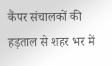कैंपर संचालकों की हड़ताल से शहर भर में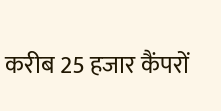करीब 25 हजार कैंपरों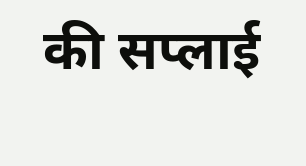की सप्लाई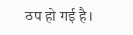ठप हो गई है।